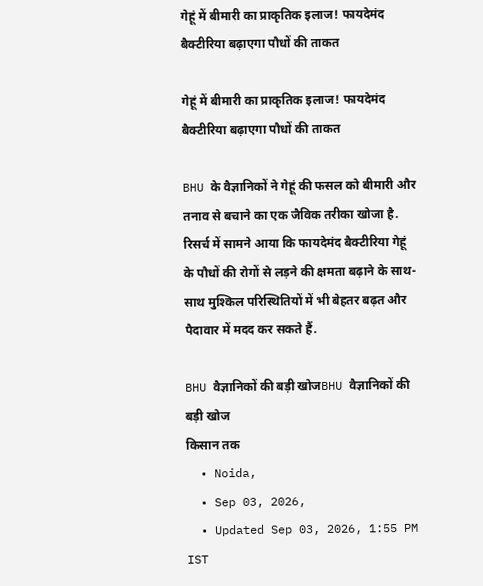गेहूं में बीमारी का प्राकृतिक इलाज! फायदेमंद बैक्टीरिया बढ़ाएगा पौधों की ताकत

गेहूं में बीमारी का प्राकृतिक इलाज! फायदेमंद बैक्टीरिया बढ़ाएगा पौधों की ताकत

BHU के वैज्ञानिकों ने गेहूं की फसल को बीमारी और तनाव से बचाने का एक जैविक तरीका खोजा है. रिसर्च में सामने आया कि फायदेमंद बैक्टीरिया गेहूं के पौधों की रोगों से लड़ने की क्षमता बढ़ाने के साथ-साथ मुश्किल परिस्थितियों में भी बेहतर बढ़त और पैदावार में मदद कर सकते हैं.

BHU वैज्ञानिकों की बड़ी खोजBHU वैज्ञानिकों की बड़ी खोज
क‍िसान तक
  • Noida,
  • Sep 03, 2026,
  • Updated Sep 03, 2026, 1:55 PM IST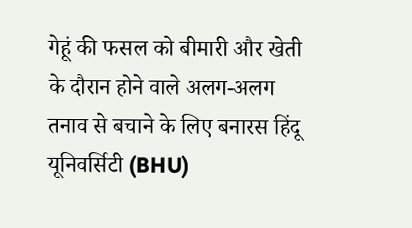गेहूं की फसल को बीमारी और खेती के दौरान होने वाले अलग-अलग तनाव से बचाने के लिए बनारस हिंदू यूनिवर्सिटी (BHU)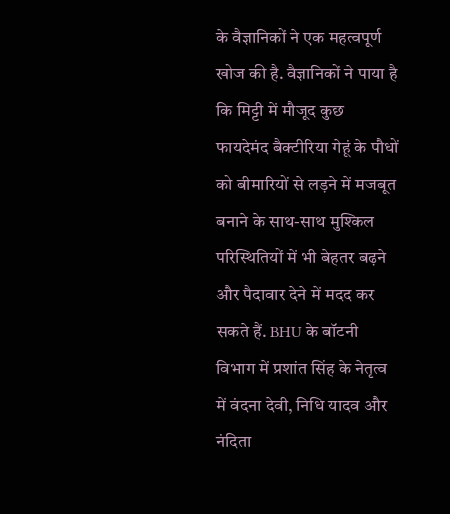के वैज्ञानिकों ने एक महत्वपूर्ण खोज की है. वैज्ञानिकों ने पाया है कि मिट्टी में मौजूद कुछ फायदेमंद बैक्टीरिया गेहूं के पौधों को बीमारियों से लड़ने में मजबूत बनाने के साथ-साथ मुश्किल परिस्थितियों में भी बेहतर बढ़ने और पैदावार देने में मदद कर सकते हैं. BHU के बॉटनी विभाग में प्रशांत सिंह के नेतृत्व में वंदना देवी, निधि यादव और नंदिता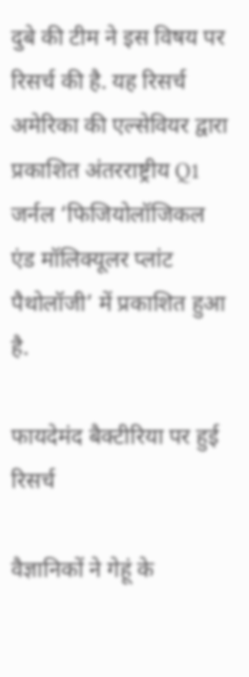दुबे की टीम ने इस विषय पर रिसर्च की है. यह रिसर्च अमेरिका की एल्सेवियर द्वारा प्रकाशित अंतरराष्ट्रीय Q1 जर्नल ‘फिजियोलॉजिकल एंड मॉलिक्यूलर प्लांट पैथोलॉजी’ में प्रकाशित हुआ है.

फायदेमंद बैक्टीरिया पर हुई रिसर्च

वैज्ञानिकों ने गेहूं के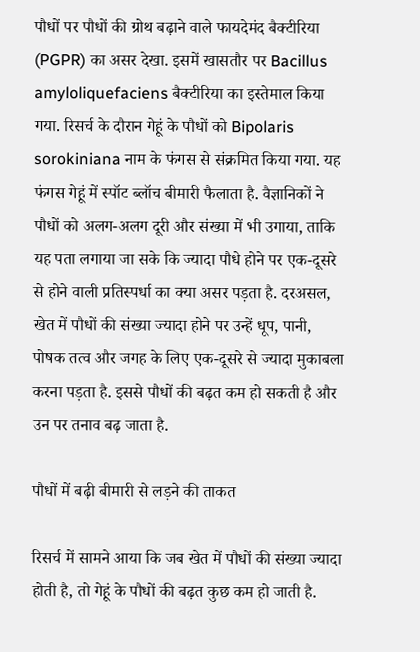पौधों पर पौधों की ग्रोथ बढ़ाने वाले फायदेमंद बैक्टीरिया (PGPR) का असर देखा. इसमें खासतौर पर Bacillus amyloliquefaciens बैक्टीरिया का इस्तेमाल किया गया. रिसर्च के दौरान गेहूं के पौधों को Bipolaris sorokiniana नाम के फंगस से संक्रमित किया गया. यह फंगस गेहूं में स्पॉट ब्लॉच बीमारी फैलाता है. वैज्ञानिकों ने पौधों को अलग-अलग दूरी और संख्या में भी उगाया, ताकि यह पता लगाया जा सके कि ज्यादा पौधे होने पर एक-दूसरे से होने वाली प्रतिस्पर्धा का क्या असर पड़ता है. दरअसल, खेत में पौधों की संख्या ज्यादा होने पर उन्हें धूप, पानी, पोषक तत्व और जगह के लिए एक-दूसरे से ज्यादा मुकाबला करना पड़ता है. इससे पौधों की बढ़त कम हो सकती है और उन पर तनाव बढ़ जाता है.

पौधों में बढ़ी बीमारी से लड़ने की ताकत

रिसर्च में सामने आया कि जब खेत में पौधों की संख्या ज्यादा होती है, तो गेहूं के पौधों की बढ़त कुछ कम हो जाती है.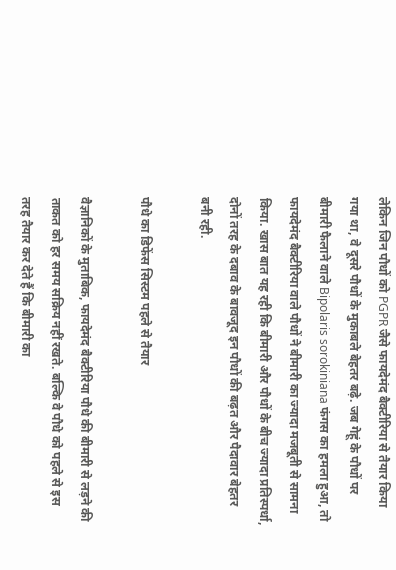लेकिन जिन पौधों को PGPR जैसे फायदेमंद बैक्टीरिया से तैयार किया गया था, वे दूसरे पौधों के मुकाबले बेहतर बढ़े. जब गेहूं के पौधों पर बीमारी फैलाने वाले Bipolaris sorokiniana फंगस का हमला हुआ, तो फायदेमंद बैक्टीरिया वाले पौधों ने बीमारी का ज्यादा मजबूती से सामना किया. खास बात यह रही कि बीमारी और पौधों के बीच ज्यादा प्रतिस्पर्धा, दोनों तरह के दबाव के बावजूद इन पौधों की बढ़त और पैदावार बेहतर बनी रही.

पौधे का डिफेंस सिस्टम पहले से तैयार

वैज्ञानिकों के मुताबिक, फायदेमंद बैक्टीरिया पौधे की बीमारी से लड़ने की ताकत को हर समय सक्रिय नहीं रखते. बल्कि वे पौधे को पहले से इस तरह तैयार कर देते हैं कि बीमारी का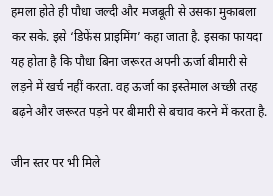हमला होते ही पौधा जल्दी और मजबूती से उसका मुकाबला कर सके. इसे ‘डिफेंस प्राइमिंग’ कहा जाता है. इसका फायदा यह होता है कि पौधा बिना जरूरत अपनी ऊर्जा बीमारी से लड़ने में खर्च नहीं करता. वह ऊर्जा का इस्तेमाल अच्छी तरह बढ़ने और जरूरत पड़ने पर बीमारी से बचाव करने में करता है.

जीन स्तर पर भी मिले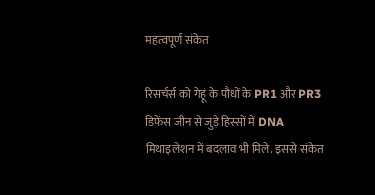महत्वपूर्ण संकेत

रिसर्चर्स को गेहूं के पौधों के PR1 और PR3 डिफेंस जीन से जुड़े हिस्सों में DNA मिथाइलेशन में बदलाव भी मिले. इससे संकेत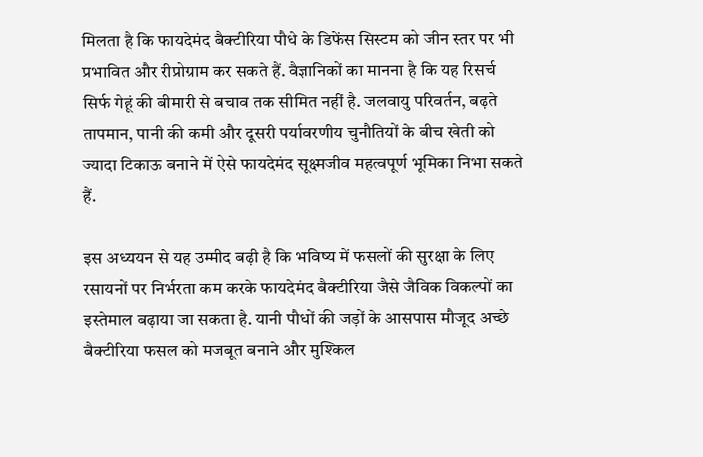मिलता है कि फायदेमंद बैक्टीरिया पौधे के डिफेंस सिस्टम को जीन स्तर पर भी प्रभावित और रीप्रोग्राम कर सकते हैं. वैज्ञानिकों का मानना है कि यह रिसर्च सिर्फ गेहूं की बीमारी से बचाव तक सीमित नहीं है. जलवायु परिवर्तन, बढ़ते तापमान, पानी की कमी और दूसरी पर्यावरणीय चुनौतियों के बीच खेती को ज्यादा टिकाऊ बनाने में ऐसे फायदेमंद सूक्ष्मजीव महत्वपूर्ण भूमिका निभा सकते हैं.

इस अध्ययन से यह उम्मीद बढ़ी है कि भविष्य में फसलों की सुरक्षा के लिए रसायनों पर निर्भरता कम करके फायदेमंद बैक्टीरिया जैसे जैविक विकल्पों का इस्तेमाल बढ़ाया जा सकता है. यानी पौधों की जड़ों के आसपास मौजूद अच्छे बैक्टीरिया फसल को मजबूत बनाने और मुश्किल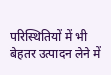परिस्थितियों में भी बेहतर उत्पादन लेने में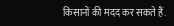किसानों की मदद कर सकते हैं.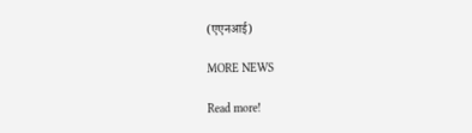(एएनआई)

MORE NEWS

Read more!